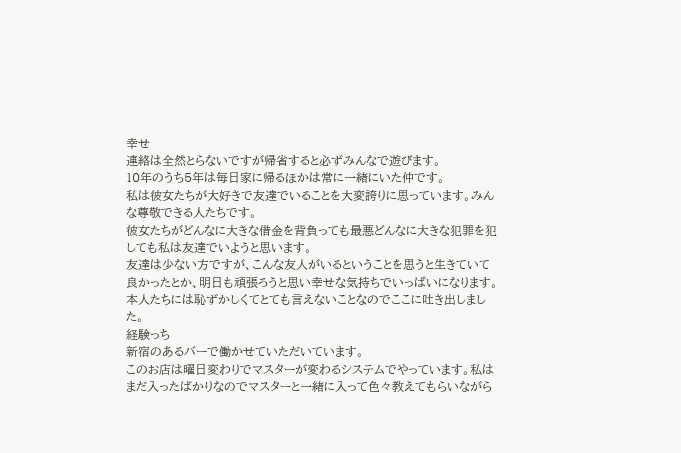幸せ
連絡は全然とらないですが帰省すると必ずみんなで遊びます。
10年のうち5年は毎日家に帰るほかは常に一緒にいた仲です。
私は彼女たちが大好きで友達でいることを大変誇りに思っています。みんな尊敬できる人たちです。
彼女たちがどんなに大きな借金を背負っても最悪どんなに大きな犯罪を犯しても私は友達でいようと思います。
友達は少ない方ですが、こんな友人がいるということを思うと生きていて良かったとか、明日も頑張ろうと思い幸せな気持ちでいっぱいになります。
本人たちには恥ずかしくてとても言えないことなのでここに吐き出しました。
経験っち
新宿のあるバーで働かせていただいています。
このお店は曜日変わりでマスターが変わるシステムでやっています。私はまだ入ったばかりなのでマスターと一緒に入って色々教えてもらいながら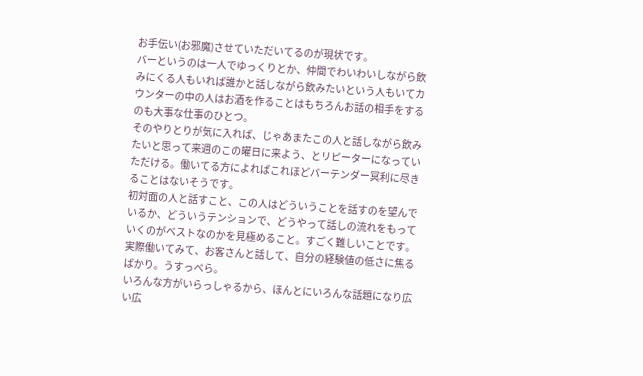お手伝い(お邪魔)させていただいてるのが現状です。
バーというのは一人でゆっくりとか、仲間でわいわいしながら飲みにくる人もいれば誰かと話しながら飲みたいという人もいてカウンターの中の人はお酒を作ることはもちろんお話の相手をするのも大事な仕事のひとつ。
そのやりとりが気に入れば、じゃあまたこの人と話しながら飲みたいと思って来週のこの曜日に来よう、とリピーターになっていただける。働いてる方によればこれほどバーテンダー冥利に尽きることはないそうです。
初対面の人と話すこと、この人はどういうことを話すのを望んでいるか、どういうテンションで、どうやって話しの流れをもっていくのがベストなのかを見極めること。すごく難しいことです。
実際働いてみて、お客さんと話して、自分の経験値の低さに焦るばかり。うすっぺら。
いろんな方がいらっしゃるから、ほんとにいろんな話題になり広い広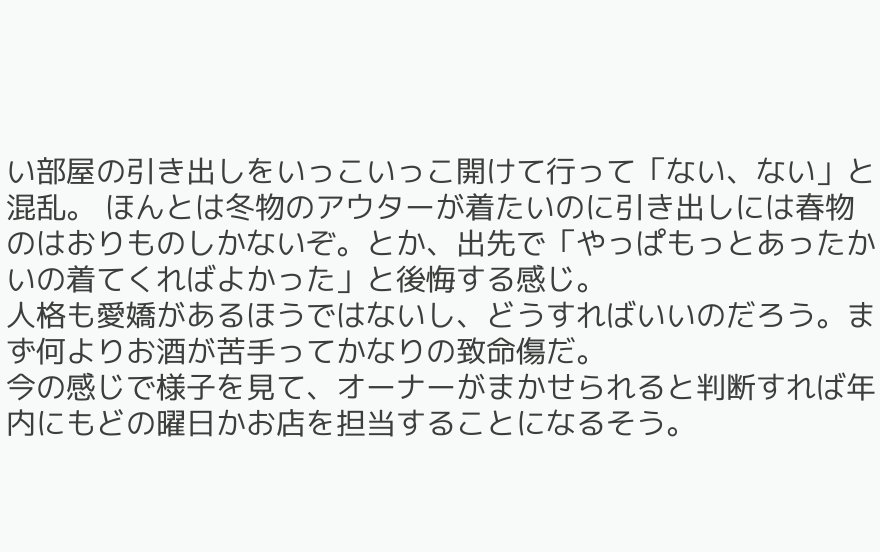い部屋の引き出しをいっこいっこ開けて行って「ない、ない」と混乱。 ほんとは冬物のアウターが着たいのに引き出しには春物のはおりものしかないぞ。とか、出先で「やっぱもっとあったかいの着てくればよかった」と後悔する感じ。
人格も愛嬌があるほうではないし、どうすればいいのだろう。まず何よりお酒が苦手ってかなりの致命傷だ。
今の感じで様子を見て、オーナーがまかせられると判断すれば年内にもどの曜日かお店を担当することになるそう。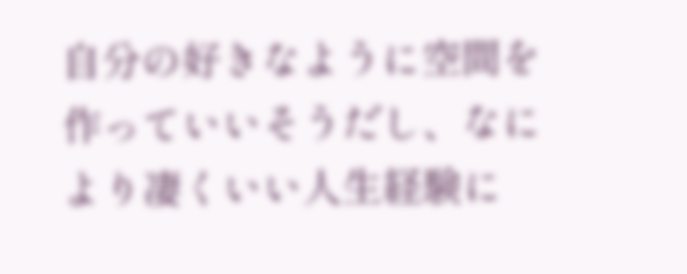自分の好きなように空間を作っていいそうだし、なにより凄くいい人生経験に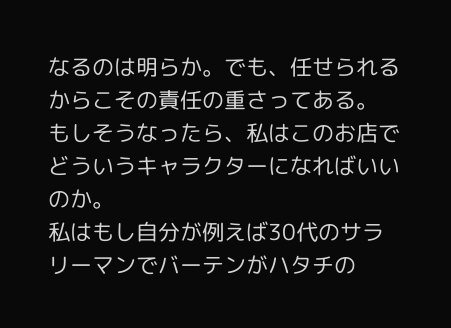なるのは明らか。でも、任せられるからこその責任の重さってある。
もしそうなったら、私はこのお店でどういうキャラクターになればいいのか。
私はもし自分が例えば30代のサラリーマンでバーテンがハタチの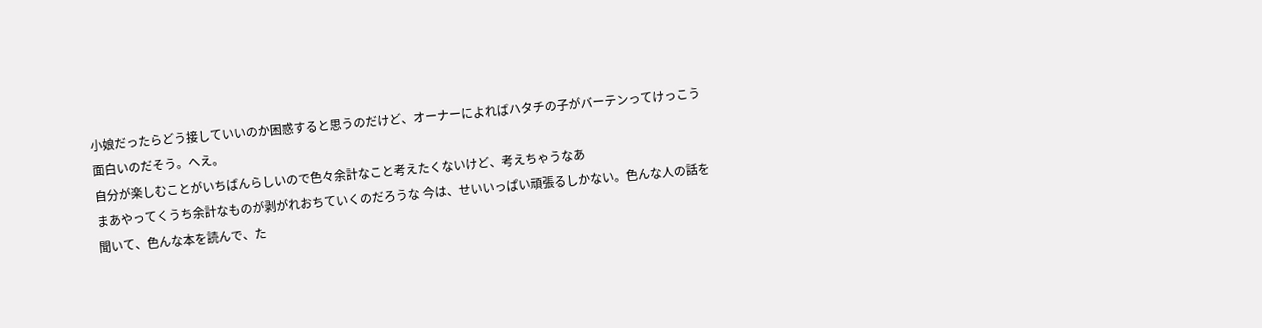小娘だったらどう接していいのか困惑すると思うのだけど、オーナーによればハタチの子がバーテンってけっこう面白いのだそう。へえ。
自分が楽しむことがいちばんらしいので色々余計なこと考えたくないけど、考えちゃうなあ
まあやってくうち余計なものが剥がれおちていくのだろうな 今は、せいいっぱい頑張るしかない。色んな人の話を聞いて、色んな本を読んで、た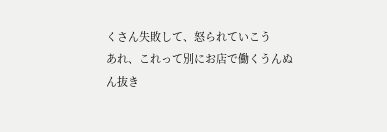くさん失敗して、怒られていこう
あれ、これって別にお店で働くうんぬん抜き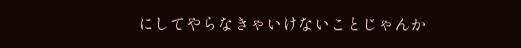にしてやらなきゃいけないことじゃんか